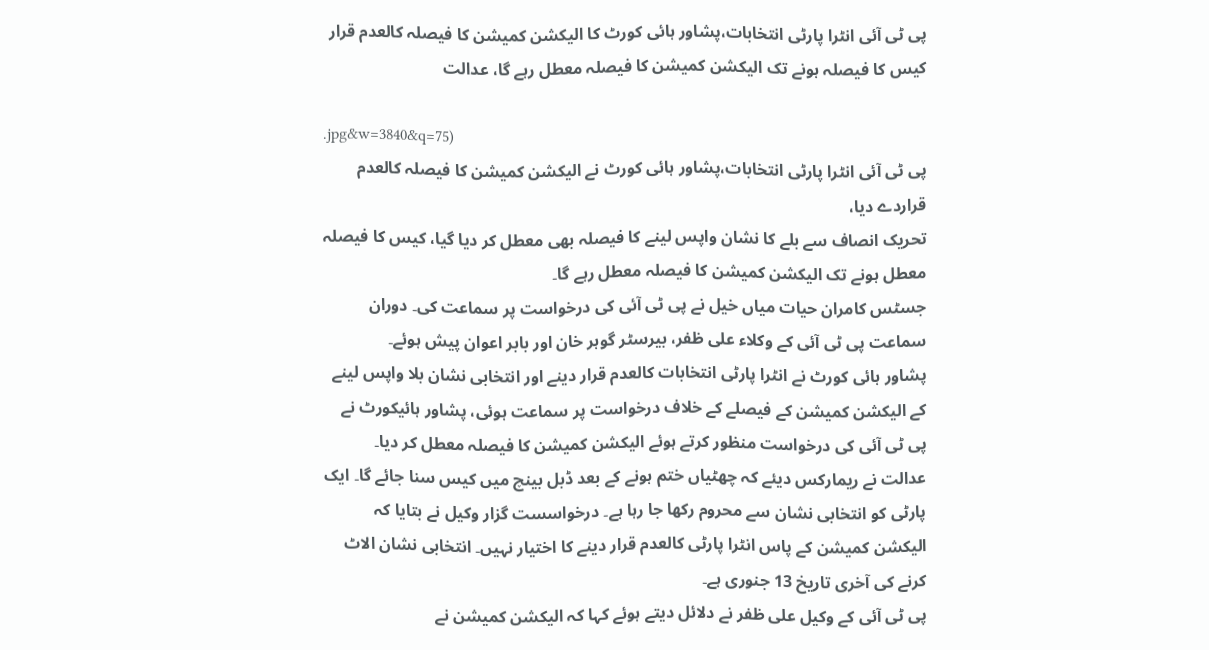پی ٹی آئی انٹرا پارٹی انتخابات،پشاور ہائی کورٹ کا الیکشن کمیشن کا فیصلہ کالعدم قرار
کیس کا فیصلہ ہونے تک الیکشن کمیشن کا فیصلہ معطل رہے گا، عدالت

.jpg&w=3840&q=75)
پی ٹی آئی انٹرا پارٹی انتخابات،پشاور ہائی کورٹ نے الیکشن کمیشن کا فیصلہ کالعدم قراردے دیا،
تحریک انصاف سے بلے کا نشان واپس لینے کا فیصلہ بھی معطل کر دیا گیا، کیس کا فیصلہ معطل ہونے تک الیکشن کمیشن کا فیصلہ معطل رہے گا۔
جسٹس کامران حیات میاں خیل نے پی ٹی آئی کی درخواست پر سماعت کی۔ دوران سماعت پی ٹی آئی کے وکلاء علی ظفر، بیرسٹر گوہر خان اور بابر اعوان پیش ہوئے۔
پشاور ہائی کورٹ نے انٹرا پارٹی انتخابات کالعدم قرار دینے اور انتخابی نشان بلا واپس لینے کے الیکشن کمیشن کے فیصلے کے خلاف درخواست پر سماعت ہوئی، پشاور ہائیکورٹ نے پی ٹی آئی کی درخواست منظور کرتے ہوئے الیکشن کمیشن کا فیصلہ معطل کر دیا۔
عدالت نے ریمارکس دیئے کہ چھٹیاں ختم ہونے کے بعد ڈبل بینچ میں کیس سنا جائے گا۔ ایک پارٹی کو انتخابی نشان سے محروم رکھا جا رہا ہے۔ درخواسست گزار وکیل نے بتایا کہ الیکشن کمیشن کے پاس انٹرا پارٹی کالعدم قرار دینے کا اختیار نہیں۔ انتخابی نشان الاٹ کرنے کی آخری تاریخ 13 جنوری ہے۔
پی ٹی آئی کے وکیل علی ظفر نے دلائل دیتے ہوئے کہا کہ الیکشن کمیشن نے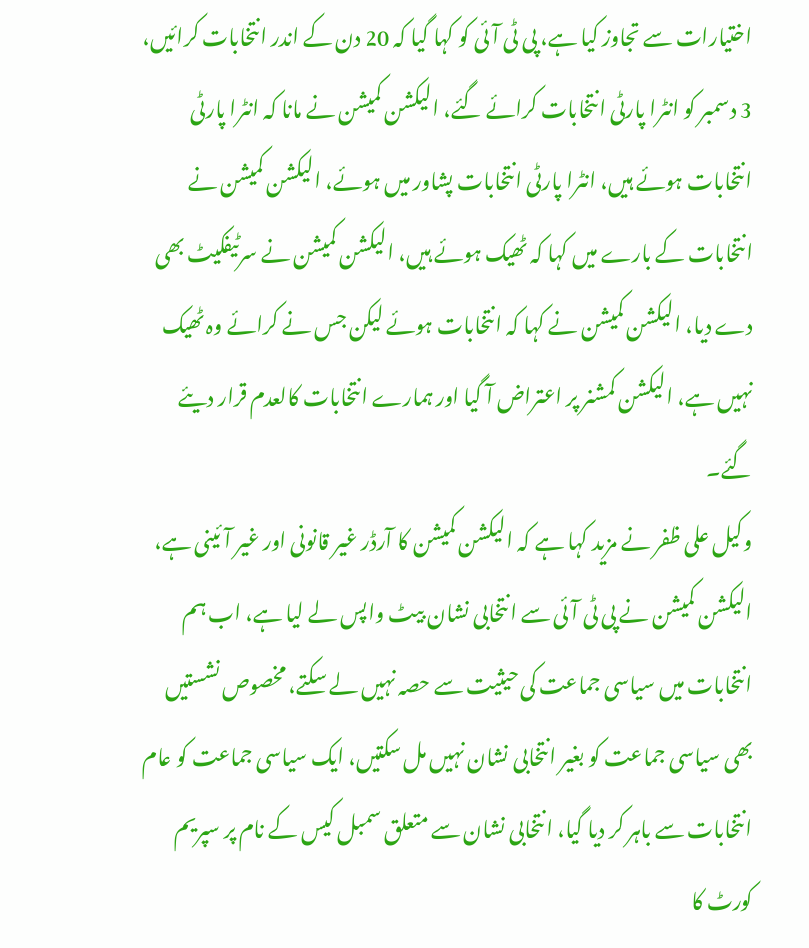اختیارات سے تجاوز کیا ہے، پی ٹی آئی کو کہا گیا کہ 20 دن کے اندر انتخابات کرائیں، 3 دسمبر کو انٹرا پارٹی انتخابات کرائے گئے، الیکشن کمیشن نے مانا کہ انٹرا پارٹی انتخابات ہوئے ہیں، انٹرا پارٹی انتخابات پشاور میں ہوئے، الیکشن کمیشن نے انتخابات کے بارے میں کہا کہ ٹھیک ہوئے ہیں، الیکشن کمیشن نے سرٹیفکیٹ بھی دے دیا، الیکشن کمیشن نے کہا کہ انتخابات ہوئے لیکن جس نے کرائے وہ ٹھیک نہیں ہے، الیکشن کمشنر پر اعتراض آ گیا اور ہمارے انتخابات کالعدم قرار دیئے گئے۔
وکیل علی ظفر نے مزید کہا ہے کہ الیکشن کمیشن کا آرڈر غیر قانونی اور غیر آئینی ہے، الیکشن کمیشن نے پی ٹی آئی سے انتخابی نشان بیٹ واپس لے لیا ہے، اب ہم انتخابات میں سیاسی جماعت کی حیثیت سے حصہ نہیں لے سکتے، مخصوص نشستیں بھی سیاسی جماعت کو بغیر انتخابی نشان نہیں مل سکتیں، ایک سیاسی جماعت کو عام انتخابات سے باہر کر دیا گیا، انتخابی نشان سے متعلق سمبل کیس کے نام پر سپریم کورٹ کا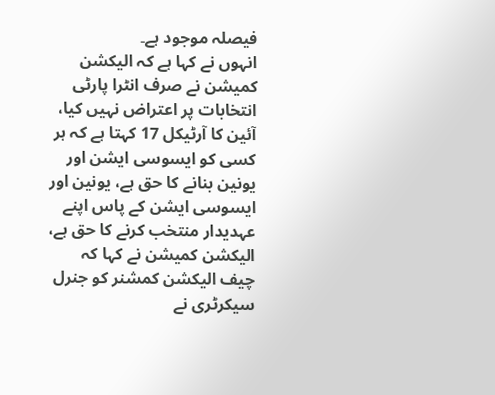فیصلہ موجود ہے۔
انہوں نے کہا ہے کہ الیکشن کمیشن نے صرف انٹرا پارٹی انتخابات پر اعتراض نہیں کیا، آئین کا آرٹیکل 17 کہتا ہے کہ ہر کسی کو ایسوسی ایشن اور یونین بنانے کا حق ہے، یونین اور ایسوسی ایشن کے پاس اپنے عہدیدار منتخب کرنے کا حق ہے، الیکشن کمیشن نے کہا کہ چیف الیکشن کمشنر کو جنرل سیکرٹری نے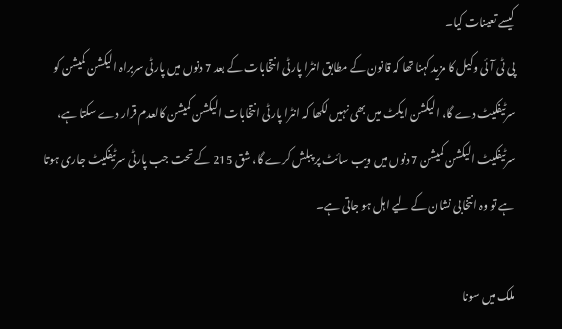کیسے تعینات کیا۔
پی ٹی آئی وکیل کا مزید کہنا تھا کہ قانون کے مطابق انٹرا پارٹی انتخابات کے بعد 7 دنوں میں پارٹی سربراہ الیکشن کمیشن کو سرٹیفکیٹ دے گا، الیکشن ایکٹ میں بھی نہیں لکھا کہ انٹرا پارٹی انتخابات الیکشن کمیشن کالعدم قرار دے سکتا ہے، سرٹیفکیٹ الیکشن کمیشن 7 دنوں میں ویب سائٹ پر پبلش کرے گا، شق 215 کے تحت جب پارٹی سرٹیفکیٹ جاری ہوتا ہے تو وہ انتخابی نشان کے لیے اہل ہو جاتی ہے۔

ملک میں سونا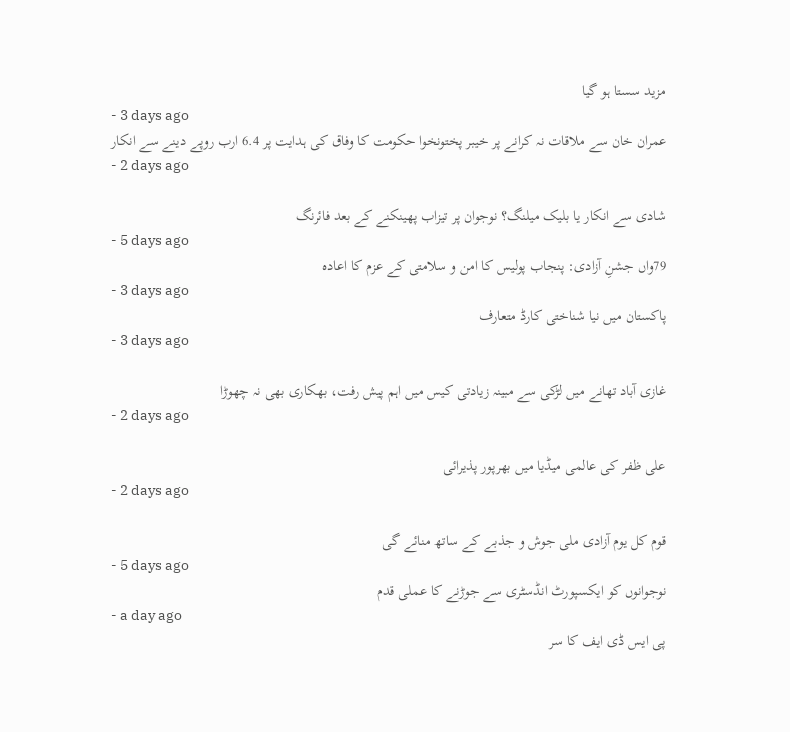مزید سستا ہو گیا
- 3 days ago
عمران خان سے ملاقات نہ کرانے پر خیبر پختونخوا حکومت کا وفاق کی ہدایت پر 6.4 ارب روپے دینے سے انکار
- 2 days ago

شادی سے انکار یا بلیک میلنگ؟ نوجوان پر تیزاب پھینکنے کے بعد فائرنگ
- 5 days ago
79واں جشنِ آزادی: پنجاب پولیس کا امن و سلامتی کے عزم کا اعادہ
- 3 days ago
پاکستان میں نیا شناختی کارڈ متعارف
- 3 days ago

غازی آباد تھانے میں لڑکی سے مبینہ زیادتی کیس میں اہم پیش رفت، بھکاری بھی نہ چھوڑا
- 2 days ago

علی ظفر کی عالمی میڈیا میں بھرپور پذیرائی
- 2 days ago

قوم کل یوم آزادی ملی جوش و جذبے کے ساتھ منائے گی
- 5 days ago
نوجوانوں کو ایکسپورٹ انڈسٹری سے جوڑنے کا عملی قدم
- a day ago
پی ایس ڈی ایف کا سر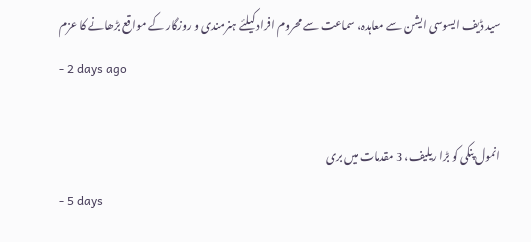سید ڈیف ایسوسی ایشن سے معاہدہ، سماعت سے محروم افراد کیلئے ہنرمندی و روزگار کے مواقع بڑھانے کا عزم
- 2 days ago

انمول پنکی کو بڑا ریلیف، 3 مقدمات میں بری
- 5 days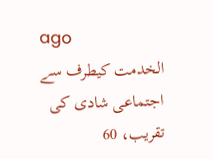ago
الخدمت کیطرف سے اجتماعی شادی کی تقریب، 60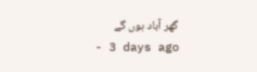گھر آباد ہوں گے
- 3 days ago